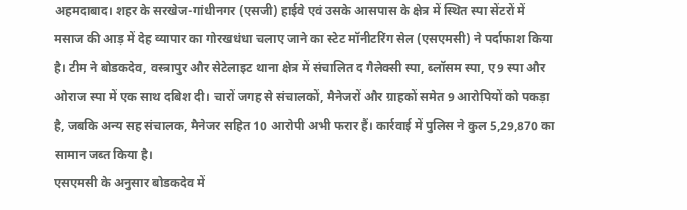अहमदाबाद। शहर के सरखेज-गांधीनगर (एसजी) हाईवे एवं उसके आसपास के क्षेत्र में स्थित स्पा सेंटरों में मसाज की आड़ में देह व्यापार का गोरखधंधा चलाए जाने का स्टेट मॉनीटरिंग सेल (एसएमसी) ने पर्दाफाश किया है। टीम ने बोडकदेव, वस्त्रापुर और सेटेलाइट थाना क्षेत्र में संचालित द गैलेक्सी स्पा, ब्लॉसम स्पा, ए9 स्पा और ओराज स्पा में एक साथ दबिश दी। चारों जगह से संचालकों, मैनेजरों और ग्राहकों समेत 9 आरोपियों को पकड़ा है, जबकि अन्य सह संचालक, मैनेजर सहित 10 आरोपी अभी फरार हैं। कार्रवाई में पुलिस ने कुल 5,29,870 का सामान जब्त किया है।
एसएमसी के अनुसार बोडकदेव में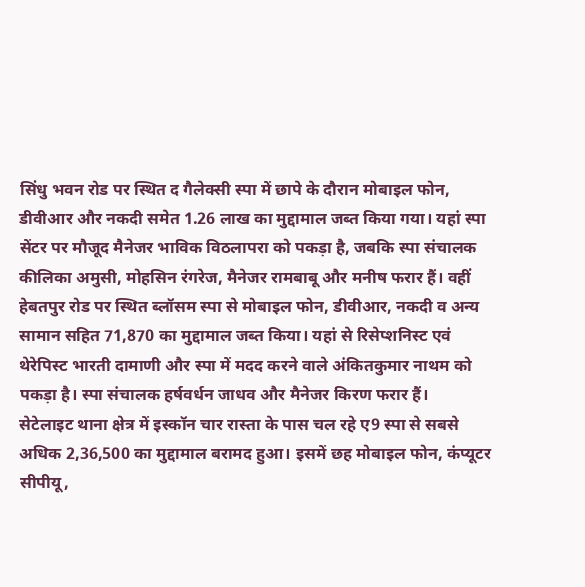सिंधु भवन रोड पर स्थित द गैलेक्सी स्पा में छापे के दौरान मोबाइल फोन, डीवीआर और नकदी समेत 1.26 लाख का मुद्दामाल जब्त किया गया। यहां स्पा सेंटर पर मौजूद मैनेजर भाविक विठलापरा को पकड़ा है, जबकि स्पा संचालक कीलिका अमुसी, मोहसिन रंगरेज, मैनेजर रामबाबू और मनीष फरार हैं। वहीं हेबतपुर रोड पर स्थित ब्लॉसम स्पा से मोबाइल फोन, डीवीआर, नकदी व अन्य सामान सहित 71,870 का मुद्दामाल जब्त किया। यहां से रिसेप्शनिस्ट एवं थेरेपिस्ट भारती दामाणी और स्पा में मदद करने वाले अंकितकुमार नाथम को पकड़ा है। स्पा संचालक हर्षवर्धन जाधव और मैनेजर किरण फरार हैं।
सेटेलाइट थाना क्षेत्र में इस्कॉन चार रास्ता के पास चल रहे ए9 स्पा से सबसे अधिक 2,36,500 का मुद्दामाल बरामद हुआ। इसमें छह मोबाइल फोन, कंप्यूटर सीपीयू,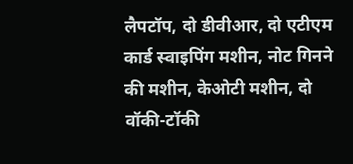लैपटॉप, दो डीवीआर, दो एटीएम कार्ड स्वाइपिंग मशीन, नोट गिनने की मशीन, केओटी मशीन, दो वॉकी-टॉकी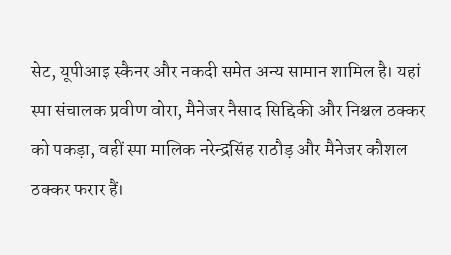सेट, यूपीआइ स्कैनर और नकदी समेत अन्य सामान शामिल है। यहां स्पा संचालक प्रवीण वोरा, मैनेजर नैसाद सिद्दिकी और निश्चल ठक्कर को पकड़ा, वहीं स्पा मालिक नरेन्द्रसिंह राठौड़ और मैनेजर कौशल ठक्कर फरार हैं।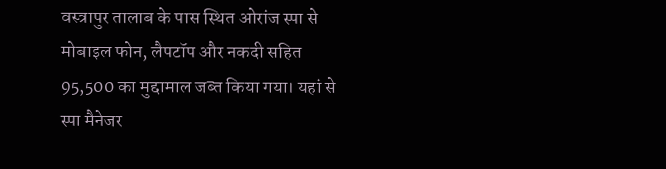वस्त्रापुर तालाब के पास स्थित ओरांज स्पा से मोबाइल फोन, लैपटॉप और नकदी सहित 95,500 का मुद्दामाल जब्त किया गया। यहां से स्पा मैनेजर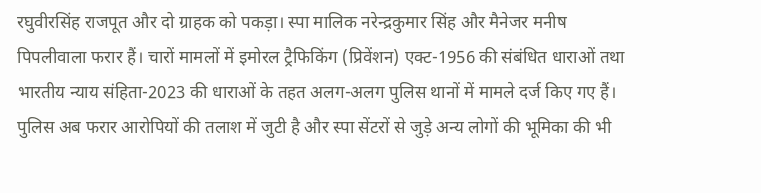रघुवीरसिंह राजपूत और दो ग्राहक को पकड़ा। स्पा मालिक नरेन्द्रकुमार सिंह और मैनेजर मनीष पिपलीवाला फरार हैं। चारों मामलों में इमोरल ट्रैफिकिंग (प्रिवेंशन) एक्ट-1956 की संबंधित धाराओं तथा भारतीय न्याय संहिता-2023 की धाराओं के तहत अलग-अलग पुलिस थानों में मामले दर्ज किए गए हैं। पुलिस अब फरार आरोपियों की तलाश में जुटी है और स्पा सेंटरों से जुड़े अन्य लोगों की भूमिका की भी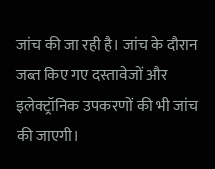जांच की जा रही है। जांच के दौरान जब्त किए गए दस्तावेजों और इलेक्ट्रॉनिक उपकरणों की भी जांच की जाएगी।